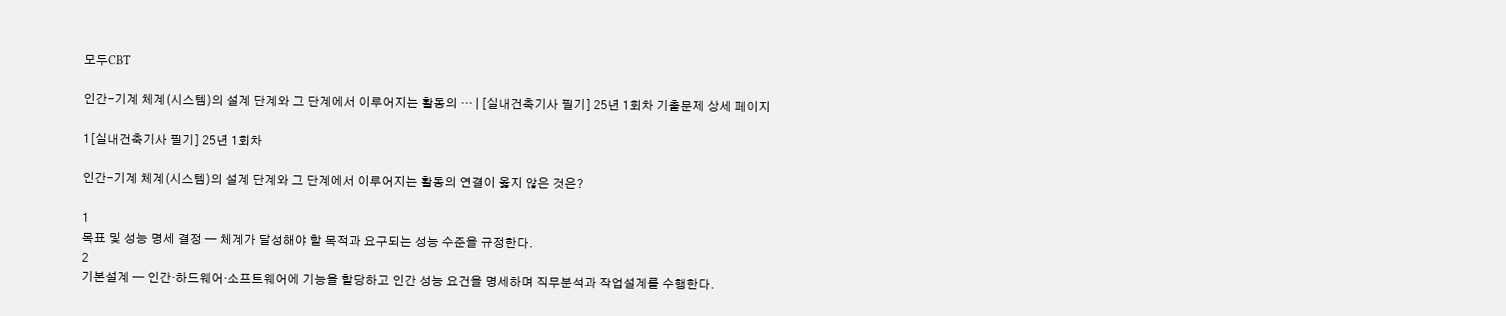모두CBT

인간-기계 체계(시스템)의 설계 단계와 그 단계에서 이루어지는 활동의 … | [실내건축기사 필기] 25년 1회차 기출문제 상세 페이지

1[실내건축기사 필기] 25년 1회차

인간-기계 체계(시스템)의 설계 단계와 그 단계에서 이루어지는 활동의 연결이 옳지 않은 것은?

1
목표 및 성능 명세 결정 — 체계가 달성해야 할 목적과 요구되는 성능 수준을 규정한다.
2
기본설계 — 인간·하드웨어·소프트웨어에 기능을 할당하고 인간 성능 요건을 명세하며 직무분석과 작업설계를 수행한다.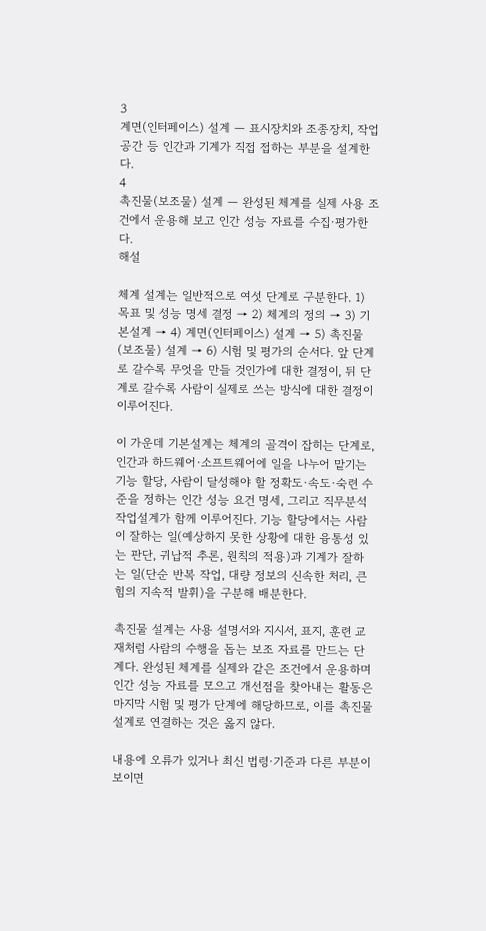3
계면(인터페이스) 설계 — 표시장치와 조종장치, 작업공간 등 인간과 기계가 직접 접하는 부분을 설계한다.
4
촉진물(보조물) 설계 — 완성된 체계를 실제 사용 조건에서 운용해 보고 인간 성능 자료를 수집·평가한다.
해설

체계 설계는 일반적으로 여섯 단계로 구분한다. 1) 목표 및 성능 명세 결정 → 2) 체계의 정의 → 3) 기본설계 → 4) 계면(인터페이스) 설계 → 5) 촉진물(보조물) 설계 → 6) 시험 및 평가의 순서다. 앞 단계로 갈수록 무엇을 만들 것인가에 대한 결정이, 뒤 단계로 갈수록 사람이 실제로 쓰는 방식에 대한 결정이 이루어진다.

이 가운데 기본설계는 체계의 골격이 잡히는 단계로, 인간과 하드웨어·소프트웨어에 일을 나누어 맡기는 기능 할당, 사람이 달성해야 할 정확도·속도·숙련 수준을 정하는 인간 성능 요건 명세, 그리고 직무분석작업설계가 함께 이루어진다. 기능 할당에서는 사람이 잘하는 일(예상하지 못한 상황에 대한 융통성 있는 판단, 귀납적 추론, 원칙의 적용)과 기계가 잘하는 일(단순 반복 작업, 대량 정보의 신속한 처리, 큰 힘의 지속적 발휘)을 구분해 배분한다.

촉진물 설계는 사용 설명서와 지시서, 표지, 훈련 교재처럼 사람의 수행을 돕는 보조 자료를 만드는 단계다. 완성된 체계를 실제와 같은 조건에서 운용하며 인간 성능 자료를 모으고 개선점을 찾아내는 활동은 마지막 시험 및 평가 단계에 해당하므로, 이를 촉진물 설계로 연결하는 것은 옳지 않다.

내용에 오류가 있거나 최신 법령·기준과 다른 부분이 보이면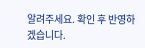알려주세요. 확인 후 반영하겠습니다.